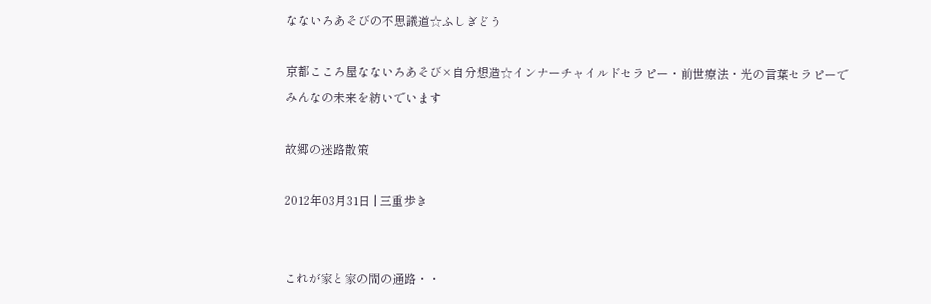なないろあそびの不思議道☆ふしぎどう

京都こころ屋なないろあそび×自分想造☆インナーチャイルドセラピー・前世療法・光の言葉セラピーでみんなの未来を紡いでいます

故郷の迷路散策

2012年03月31日 | 三重歩き


これが家と家の間の通路・・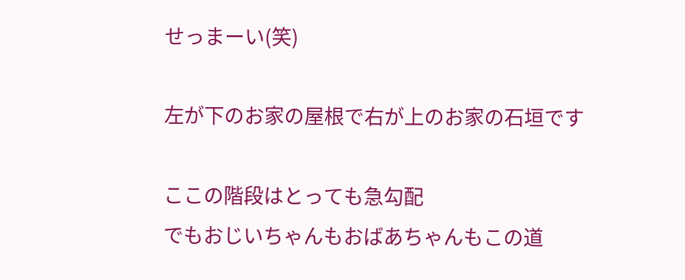せっまーい(笑)

左が下のお家の屋根で右が上のお家の石垣です

ここの階段はとっても急勾配
でもおじいちゃんもおばあちゃんもこの道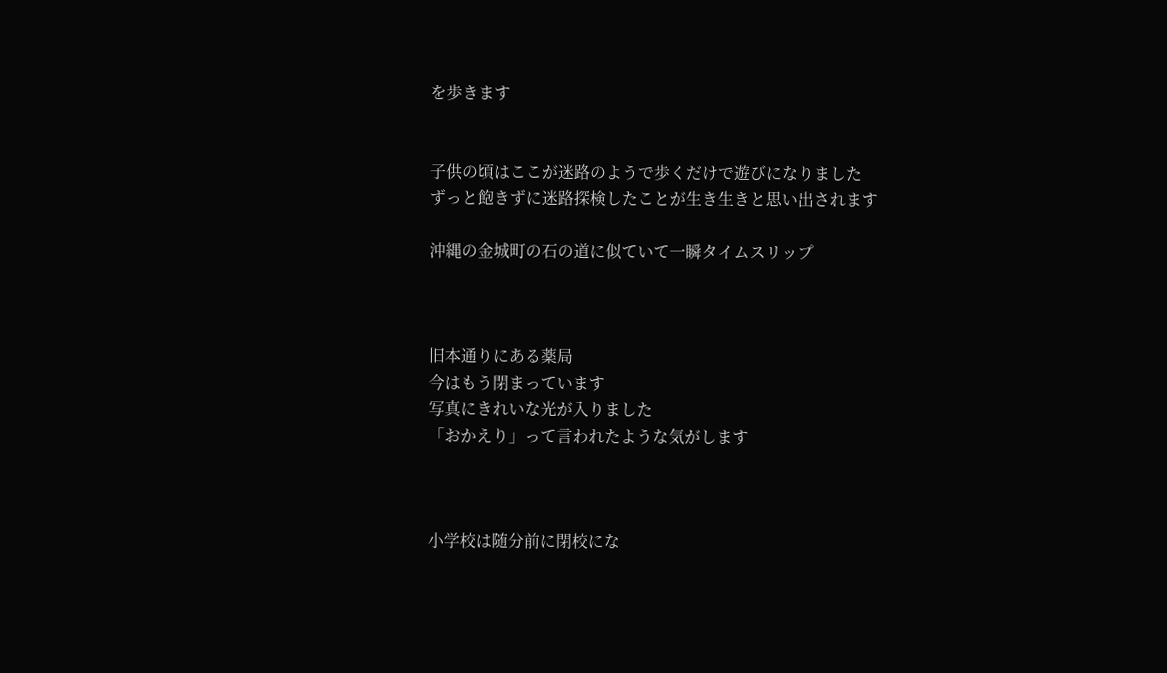を歩きます


子供の頃はここが迷路のようで歩くだけで遊びになりました
ずっと飽きずに迷路探検したことが生き生きと思い出されます

沖縄の金城町の石の道に似ていて一瞬タイムスリップ



旧本通りにある薬局
今はもう閉まっています
写真にきれいな光が入りました
「おかえり」って言われたような気がします



小学校は随分前に閉校にな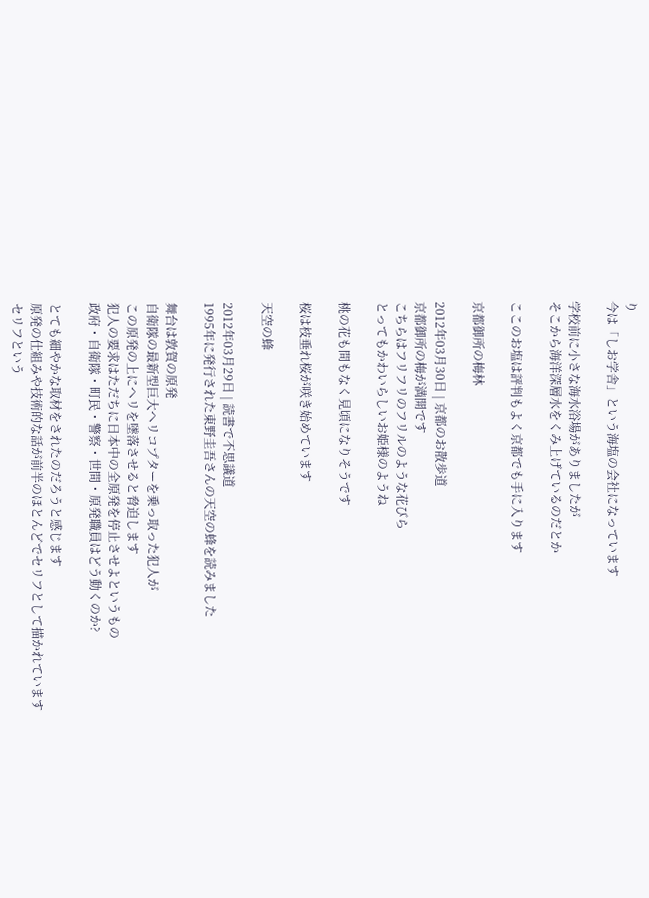り
今は「しお学舎」という海塩の会社になっています

学校前に小さな海水浴場がありましたが
そこから海洋深層水をくみ上げているのだとか

ここのお塩は評判もよく京都でも手に入ります

京都御所の梅林

2012年03月30日 | 京都のお散歩道
京都御所の梅が満開です
こちらはフリフリのフリルのような花びら
とってもかわいらしいお姫様のようね

桃の花も間もなく見頃になりそうです

桜は枝垂れ桜が咲き始めています

天空の蜂

2012年03月29日 | 読書で不思議道
1995年に発行された東野圭吾さんの天空の蜂を読みました

舞台は敦賀の原発
自衛隊の最新型巨大ヘリコプターを乗っ取った犯人が
この原発の上にヘリを墜落させると脅迫します
犯人の要求はただちに日本中の全原発を停止させよというもの
政府・自衛隊・町民・警察・世間・原発職員はどう動くのか?

とても細やかな取材をされたのだろうと感じます
原発の仕組みや技術的な話が前半のほとんどでセリフとして描かれています
セリフという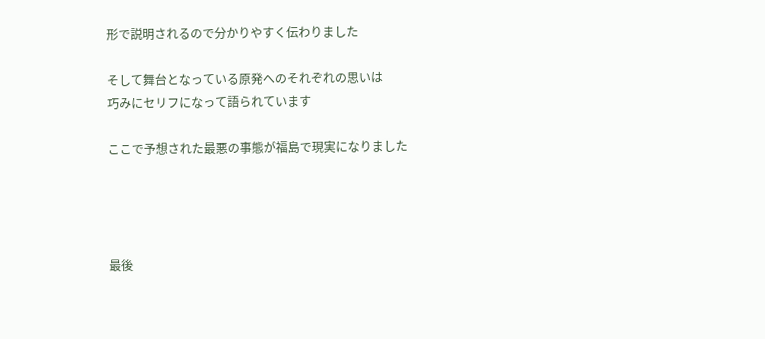形で説明されるので分かりやすく伝わりました

そして舞台となっている原発へのそれぞれの思いは
巧みにセリフになって語られています

ここで予想された最悪の事態が福島で現実になりました




最後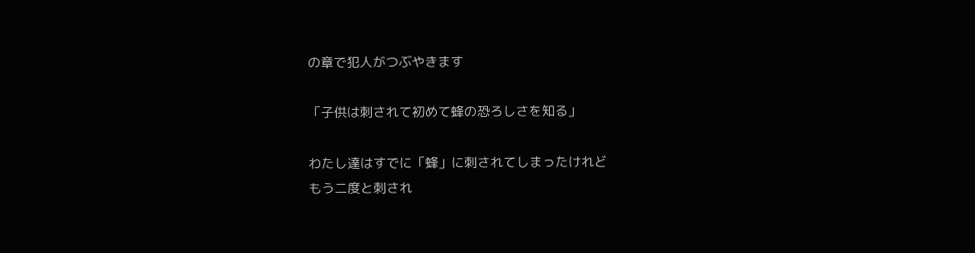の章で犯人がつぶやきます

「子供は刺されて初めて蜂の恐ろしさを知る」

わたし達はすでに「蜂」に刺されてしまったけれど
もう二度と刺され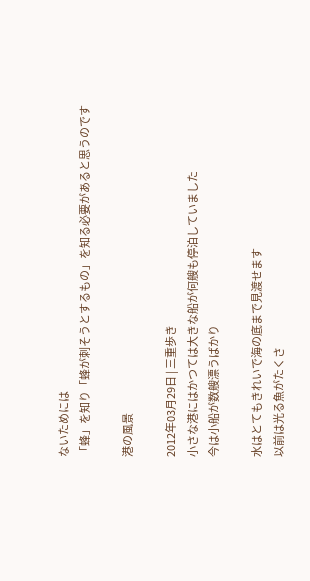ないためには
「蜂」を知り「蜂が刺そうとするもの」を知る必要があると思うのです

港の風景

2012年03月29日 | 三重歩き
小さな港にはかつては大きな船が何艘も停泊していました
今は小船が数艘漂うばかり

水はとてもきれいで海の底まで見渡せます
以前は光る魚がたくさ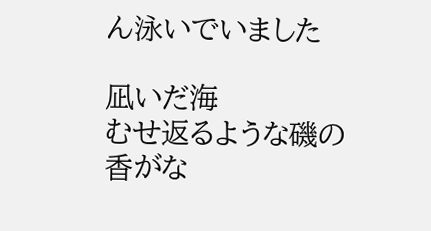ん泳いでいました

凪いだ海
むせ返るような磯の香がな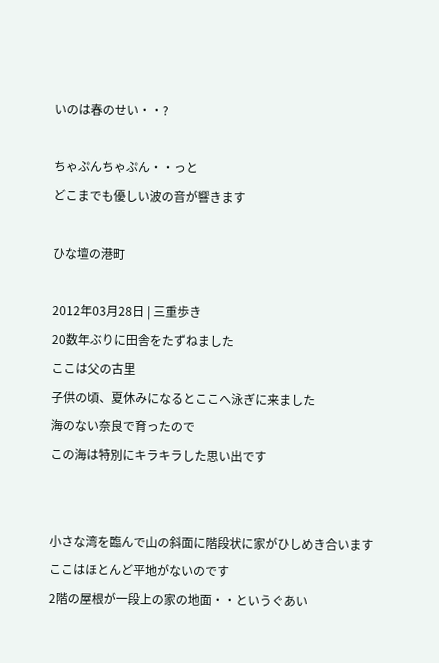いのは春のせい・・?

ちゃぷんちゃぷん・・っと
どこまでも優しい波の音が響きます

ひな壇の港町

2012年03月28日 | 三重歩き
20数年ぶりに田舎をたずねました
ここは父の古里
子供の頃、夏休みになるとここへ泳ぎに来ました
海のない奈良で育ったので
この海は特別にキラキラした思い出です


小さな湾を臨んで山の斜面に階段状に家がひしめき合います
ここはほとんど平地がないのです
2階の屋根が一段上の家の地面・・というぐあい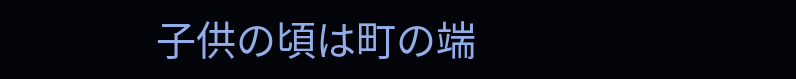子供の頃は町の端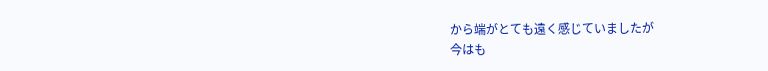から端がとても遠く感じていましたが
今はも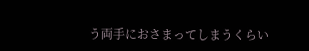う両手におさまってしまうくらい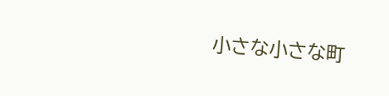小さな小さな町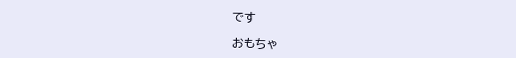です

おもちゃ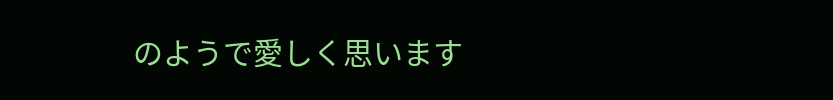のようで愛しく思います